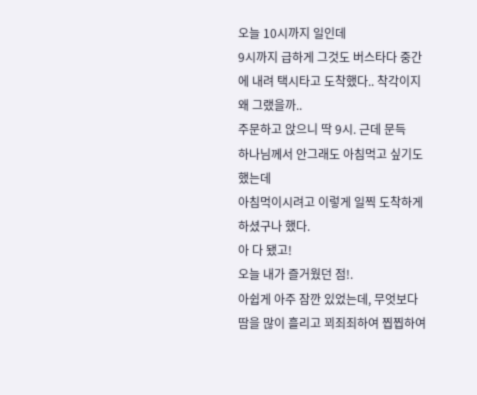오늘 10시까지 일인데
9시까지 급하게 그것도 버스타다 중간에 내려 택시타고 도착했다.. 착각이지 왜 그랬을까..
주문하고 앉으니 딱 9시. 근데 문득
하나님께서 안그래도 아침먹고 싶기도 했는데
아침먹이시려고 이렇게 일찍 도착하게 하셨구나 했다.
아 다 됐고!
오늘 내가 즐거웠던 점!.
아쉽게 아주 잠깐 있었는데, 무엇보다 땀을 많이 흘리고 꾀죄죄하여 찝찝하여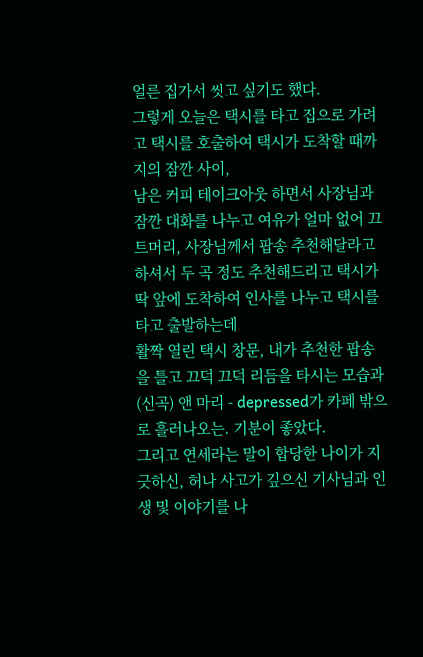얼른 집가서 씻고 싶기도 했다.
그렇게 오늘은 택시를 타고 집으로 가려고 택시를 호출하여 택시가 도착할 때까지의 잠깐 사이,
남은 커피 테이크아웃 하면서 사장님과 잠깐 대화를 나누고 여유가 얼마 없어 끄트머리, 사장님께서 팝송 추천해달라고 하셔서 두 곡 정도 추천해드리고 택시가 딱 앞에 도착하여 인사를 나누고 택시를 타고 출발하는데
활짝 열린 택시 창문, 내가 추천한 팝송을 틀고 끄덕 끄덕 리듬을 타시는 모습과 (신곡) 앤 마리 - depressed가 카페 밖으로 흘러나오는. 기분이 좋았다.
그리고 연세라는 말이 합당한 나이가 지긋하신, 허나 사고가 깊으신 기사님과 인생 및 이야기를 나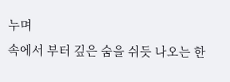누며
속에서 부터 깊은 숨을 쉬듯 나오는 한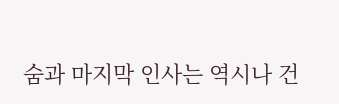숨과 마지막 인사는 역시나 건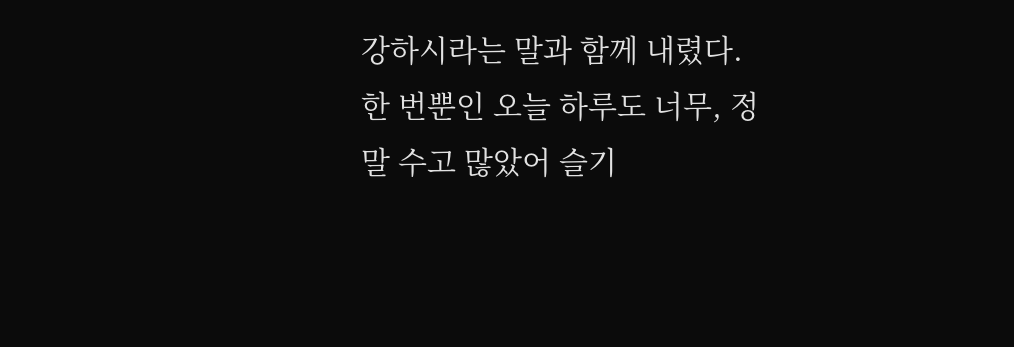강하시라는 말과 함께 내렸다.
한 번뿐인 오늘 하루도 너무, 정말 수고 많았어 슬기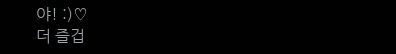야! :)♡
더 즐겁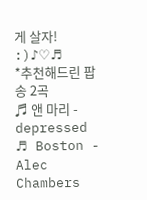게 살자! :)♪♡♬
*추천해드린 팝송 2곡
♬ 앤 마리 - depressed
♬ Boston - Alec Chambers